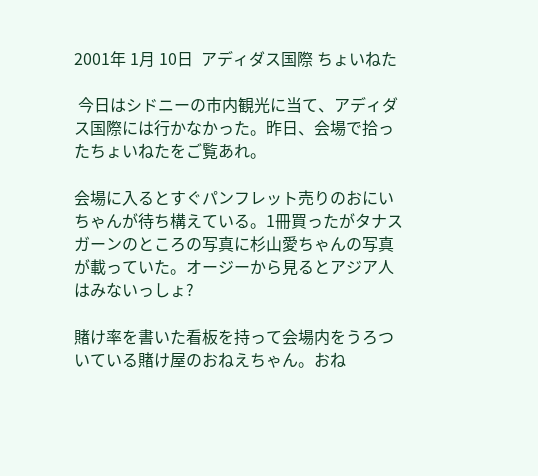2001年 1月 10日  アディダス国際 ちょいねた

 今日はシドニーの市内観光に当て、アディダス国際には行かなかった。昨日、会場で拾ったちょいねたをご覧あれ。

会場に入るとすぐパンフレット売りのおにいちゃんが待ち構えている。1冊買ったがタナスガーンのところの写真に杉山愛ちゃんの写真が載っていた。オージーから見るとアジア人はみないっしょ?

賭け率を書いた看板を持って会場内をうろついている賭け屋のおねえちゃん。おね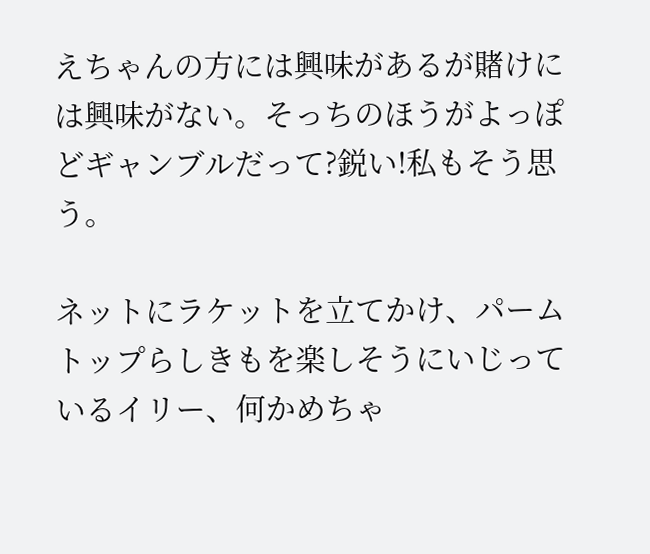えちゃんの方には興味があるが賭けには興味がない。そっちのほうがよっぽどギャンブルだって?鋭い!私もそう思う。

ネットにラケットを立てかけ、パームトップらしきもを楽しそうにいじっているイリー、何かめちゃ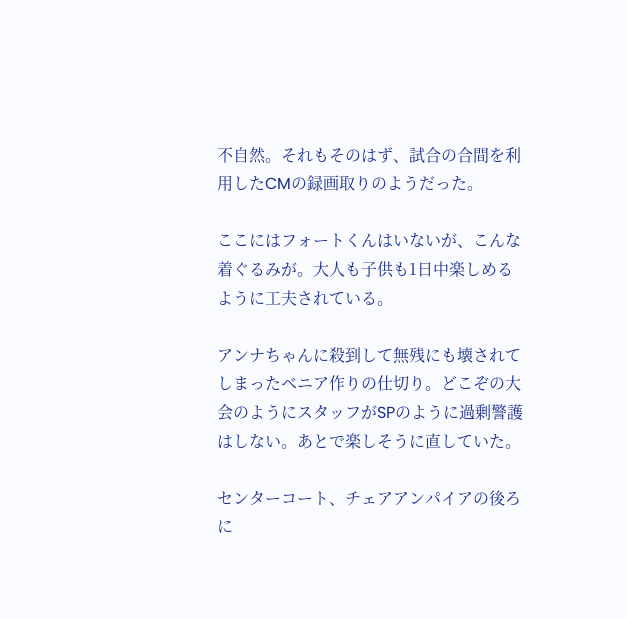不自然。それもそのはず、試合の合間を利用したCMの録画取りのようだった。

ここにはフォートくんはいないが、こんな着ぐるみが。大人も子供も1日中楽しめるように工夫されている。

アンナちゃんに殺到して無残にも壊されてしまったベニア作りの仕切り。どこぞの大会のようにスタッフがSPのように過剰警護はしない。あとで楽しそうに直していた。

センターコート、チェアアンパイアの後ろに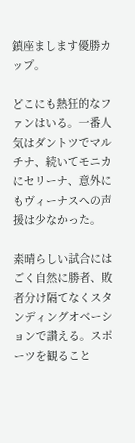鎮座まします優勝カップ。

どこにも熱狂的なファンはいる。一番人気はダントツでマルチナ、続いてモニカにセリーナ、意外にもヴィーナスへの声援は少なかった。

素晴らしい試合にはごく自然に勝者、敗者分け隔てなくスタンディングオベーションで讃える。スポーツを観ること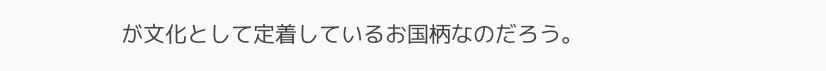が文化として定着しているお国柄なのだろう。